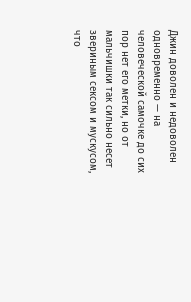Джин доволен и недоволен одновременно — на человеческой самочке до сих пор нет его метки, но от мальчишки так сильно несет звериным сексом и мускусом, что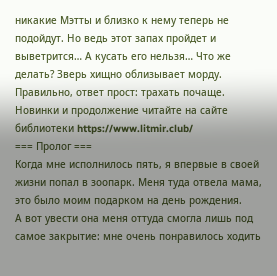никакие Мэтты и близко к нему теперь не подойдут. Но ведь этот запах пройдет и выветрится… А кусать его нельзя… Что же делать? Зверь хищно облизывает морду. Правильно, ответ прост: трахать почаще.
Новинки и продолжение читайте на сайте библиотеки https://www.litmir.club/
=== Пролог ===
Когда мне исполнилось пять, я впервые в своей жизни попал в зоопарк. Меня туда отвела мама, это было моим подарком на день рождения.
А вот увести она меня оттуда смогла лишь под самое закрытие: мне очень понравилось ходить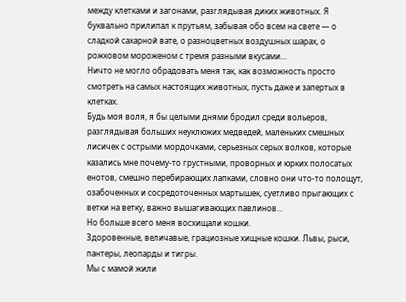между клетками и загонами, разглядывая диких животных. Я буквально прилипал к прутьям, забывая обо всем на свете — о сладкой сахарной вате, о разноцветных воздушных шарах, о рожковом мороженом с тремя разными вкусами…
Ничто не могло обрадовать меня так, как возможность просто смотреть на самых настоящих животных, пусть даже и запертых в клетках.
Будь моя воля, я бы целыми днями бродил среди вольеров, разглядывая больших неуклюжих медведей, маленьких смешных лисичек с острыми мордочками, серьезных серых волков, которые казались мне почему-то грустными, проворных и юрких полосатых енотов, смешно перебирающих лапками, словно они что-то полощут, озабоченных и сосредоточенных мартышек, суетливо прыгающих с ветки на ветку, важно вышагивающих павлинов…
Но больше всего меня восхищали кошки.
Здоровенные, величавые, грациозные хищные кошки. Львы, рыси, пантеры, леопарды и тигры.
Мы с мамой жили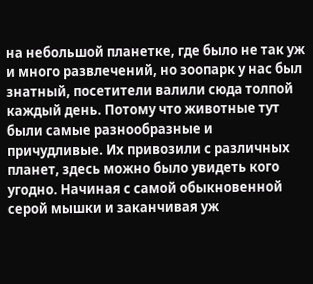на небольшой планетке, где было не так уж и много развлечений, но зоопарк у нас был знатный, посетители валили сюда толпой каждый день. Потому что животные тут были самые разнообразные и причудливые. Их привозили с различных планет, здесь можно было увидеть кого угодно. Начиная с самой обыкновенной серой мышки и заканчивая уж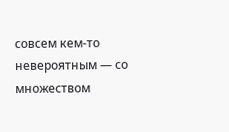совсем кем-то невероятным — со множеством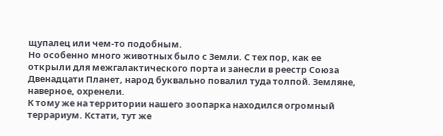щупалец или чем-то подобным.
Но особенно много животных было с Земли. С тех пор, как ее открыли для межгалактического порта и занесли в реестр Союза Двенадцати Планет, народ буквально повалил туда толпой. Земляне, наверное, охренели.
К тому же на территории нашего зоопарка находился огромный террариум. Кстати, тут же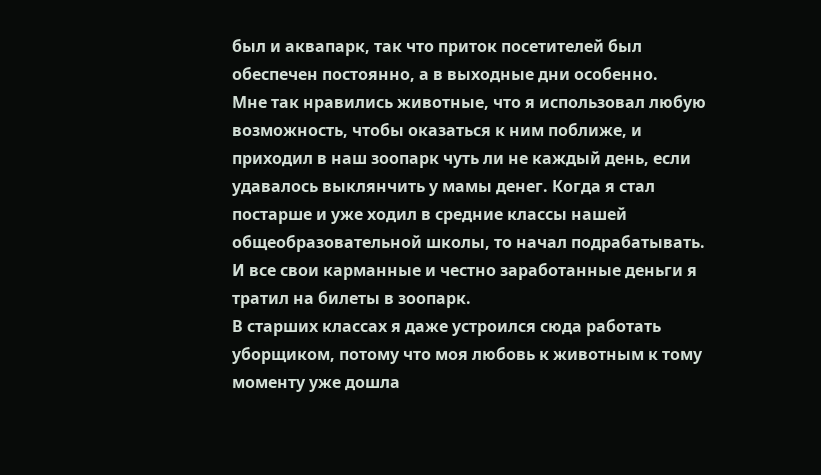был и аквапарк, так что приток посетителей был обеспечен постоянно, а в выходные дни особенно.
Мне так нравились животные, что я использовал любую возможность, чтобы оказаться к ним поближе, и приходил в наш зоопарк чуть ли не каждый день, если удавалось выклянчить у мамы денег. Когда я стал постарше и уже ходил в средние классы нашей общеобразовательной школы, то начал подрабатывать. И все свои карманные и честно заработанные деньги я тратил на билеты в зоопарк.
В старших классах я даже устроился сюда работать уборщиком, потому что моя любовь к животным к тому моменту уже дошла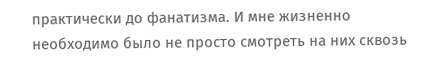практически до фанатизма. И мне жизненно необходимо было не просто смотреть на них сквозь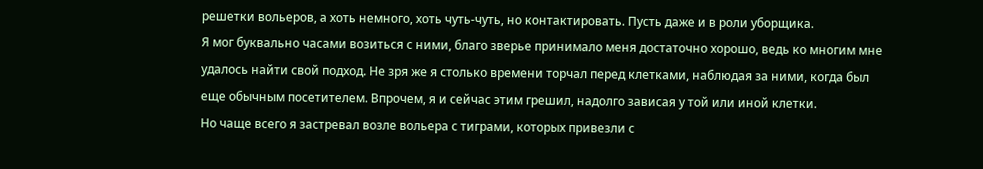решетки вольеров, а хоть немного, хоть чуть-чуть, но контактировать. Пусть даже и в роли уборщика.
Я мог буквально часами возиться с ними, благо зверье принимало меня достаточно хорошо, ведь ко многим мне удалось найти свой подход. Не зря же я столько времени торчал перед клетками, наблюдая за ними, когда был еще обычным посетителем. Впрочем, я и сейчас этим грешил, надолго зависая у той или иной клетки.
Но чаще всего я застревал возле вольера с тиграми, которых привезли с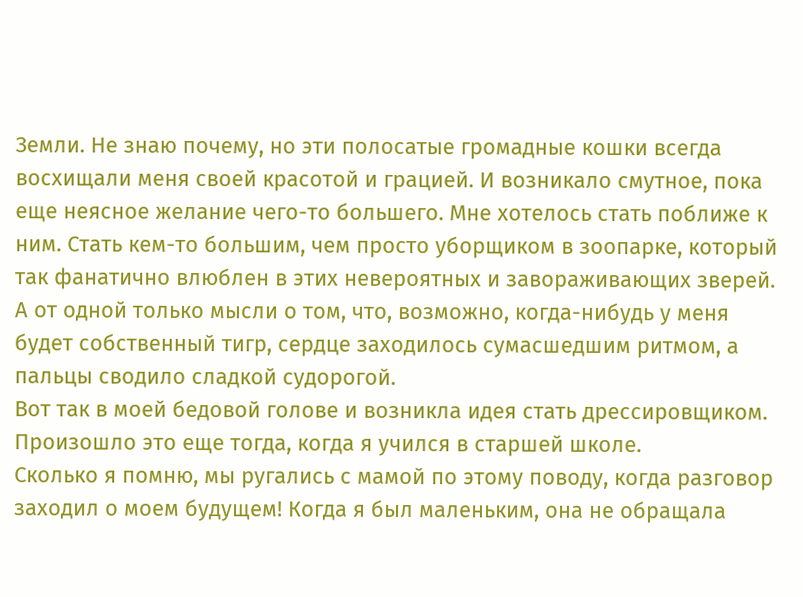Земли. Не знаю почему, но эти полосатые громадные кошки всегда восхищали меня своей красотой и грацией. И возникало смутное, пока еще неясное желание чего-то большего. Мне хотелось стать поближе к ним. Стать кем-то большим, чем просто уборщиком в зоопарке, который так фанатично влюблен в этих невероятных и завораживающих зверей. А от одной только мысли о том, что, возможно, когда-нибудь у меня будет собственный тигр, сердце заходилось сумасшедшим ритмом, а пальцы сводило сладкой судорогой.
Вот так в моей бедовой голове и возникла идея стать дрессировщиком. Произошло это еще тогда, когда я учился в старшей школе.
Сколько я помню, мы ругались с мамой по этому поводу, когда разговор заходил о моем будущем! Когда я был маленьким, она не обращала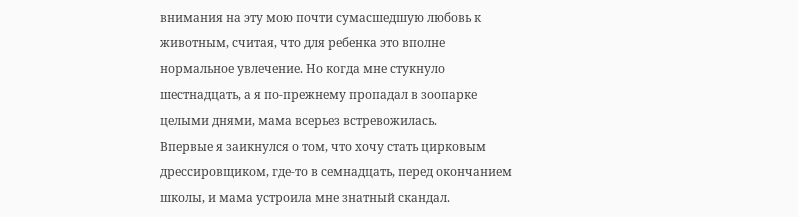внимания на эту мою почти сумасшедшую любовь к животным, считая, что для ребенка это вполне нормальное увлечение. Но когда мне стукнуло шестнадцать, а я по-прежнему пропадал в зоопарке целыми днями, мама всерьез встревожилась.
Впервые я заикнулся о том, что хочу стать цирковым дрессировщиком, где-то в семнадцать, перед окончанием школы, и мама устроила мне знатный скандал.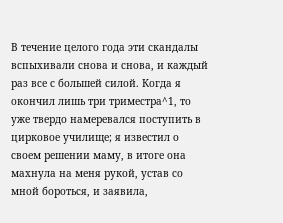В течение целого года эти скандалы вспыхивали снова и снова, и каждый раз все с большей силой. Когда я окончил лишь три триместра^1, то уже твердо намеревался поступить в цирковое училище; я известил о своем решении маму, в итоге она махнула на меня рукой, устав со мной бороться, и заявила,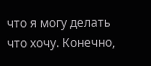что я могу делать что хочу. Конечно,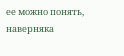ее можно понять, наверняка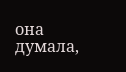она думала,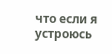что если я устроюсь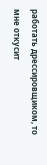работать дрессировщиком, то мне откусит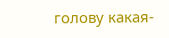голову какая-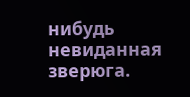нибудь невиданная зверюга.